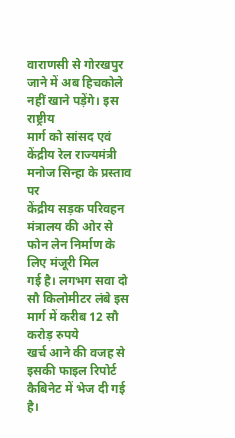वाराणसी से गोरखपुर जाने में अब हिचकोले नहीं खाने पड़ेंगे। इस राष्ट्रीय
मार्ग को सांसद एवं केंद्रीय रेल राज्यमंत्री मनोज सिन्हा के प्रस्ताव पर
केंद्रीय सड़क परिवहन मंत्रालय की ओर से फोन लेन निर्माण के लिए मंजूरी मिल
गई है। लगभग सवा दो सौ किलोमीटर लंबे इस मार्ग में करीब 12 सौ करोड़ रुपये
खर्च आने की वजह से इसकी फाइल रिपोर्ट कैबिनेट में भेज दी गई है।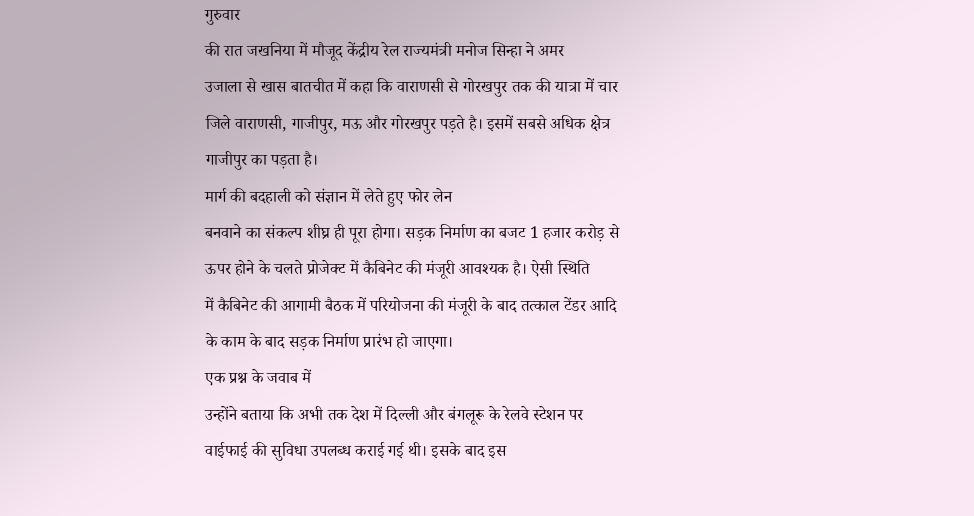गुरुवार
की रात जखनिया में मौजूद केंद्रीय रेल राज्यमंत्री मनोज सिन्हा ने अमर
उजाला से खास बातचीत में कहा कि वाराणसी से गोरखपुर तक की यात्रा में चार
जिले वाराणसी, गाजीपुर, मऊ और गोरखपुर पड़ते है। इसमें सबसे अधिक क्षेत्र
गाजीपुर का पड़ता है।
मार्ग की बदहाली को संज्ञान में लेते हुए फोर लेन
बनवाने का संकल्प शीघ्र ही पूरा होगा। सड़क निर्माण का बजट 1 हजार करोड़ से
ऊपर होने के चलते प्रोजेक्ट में कैबिनेट की मंजूरी आवश्यक है। ऐसी स्थिति
में कैबिनेट की आगामी बैठक में परियोजना की मंजूरी के बाद तत्काल टेंडर आदि
के काम के बाद सड़क निर्माण प्रारंभ हो जाएगा।
एक प्रश्न के जवाब में
उन्होंने बताया कि अभी तक देश में दिल्ली और बंगलूरू के रेलवे स्टेशन पर
वाईफाई की सुविधा उपलब्ध कराई गई थी। इसके बाद इस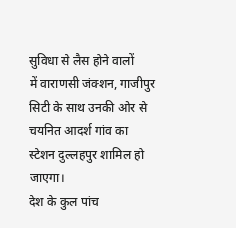सुविधा से लैस होने वालों
में वाराणसी जंक्शन, गाजीपुर सिटी के साथ उनकी ओर से चयनित आदर्श गांव का
स्टेशन दुल्लहपुर शामिल हो जाएगा।
देश के कुल पांच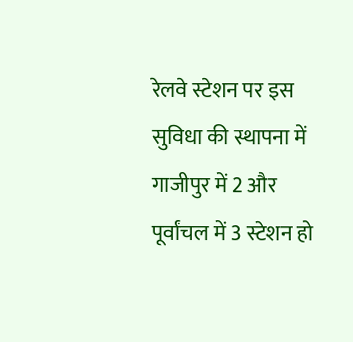रेलवे स्टेशन पर इस
सुविधा की स्थापना में गाजीपुर में 2 और पूर्वांचल में 3 स्टेशन हो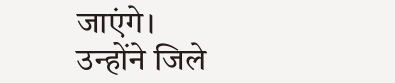जाएंगे।
उन्होंने जिले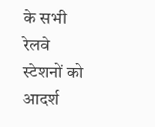के सभी रेलवे स्टेशनों को आदर्श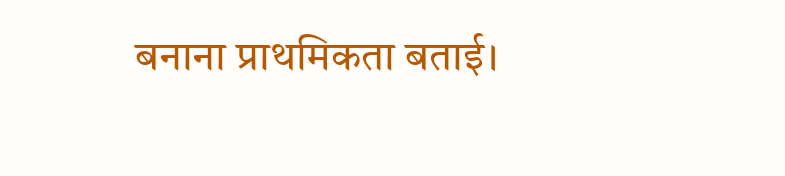बनाना प्राथमिकता बताई।